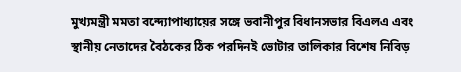মুখ্যমন্ত্রী মমতা বন্দ্যোপাধ্যায়ের সঙ্গে ভবানীপুর বিধানসভার বিএলএ এবং স্থানীয় নেতাদের বৈঠকের ঠিক পরদিনই ভোটার তালিকার বিশেষ নিবিড়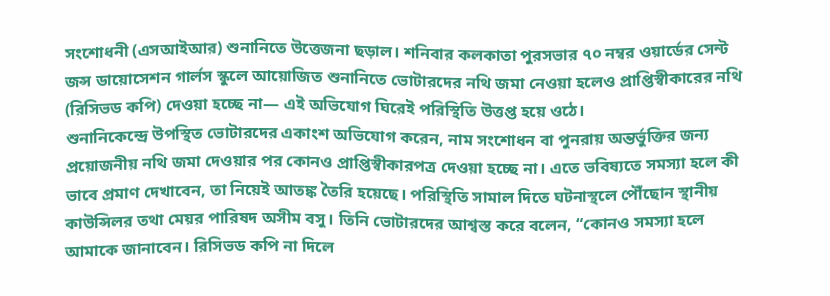সংশোধনী (এসআইআর) শুনানিতে উত্তেজনা ছড়াল। শনিবার কলকাতা পুরসভার ৭০ নম্বর ওয়ার্ডের সেন্ট জন্স ডায়োসেশন গার্লস স্কুলে আয়োজিত শুনানিতে ভোটারদের নথি জমা নেওয়া হলেও প্রাপ্তিস্বীকারের নথি (রিসিভড কপি) দেওয়া হচ্ছে না— এই অভিযোগ ঘিরেই পরিস্থিতি উত্তপ্ত হয়ে ওঠে।
শুনানিকেন্দ্রে উপস্থিত ভোটারদের একাংশ অভিযোগ করেন, নাম সংশোধন বা পুনরায় অন্তর্ভুক্তির জন্য প্রয়োজনীয় নথি জমা দেওয়ার পর কোনও প্রাপ্তিস্বীকারপত্র দেওয়া হচ্ছে না। এতে ভবিষ্যতে সমস্যা হলে কী ভাবে প্রমাণ দেখাবেন, তা নিয়েই আতঙ্ক তৈরি হয়েছে। পরিস্থিতি সামাল দিতে ঘটনাস্থলে পৌঁছোন স্থানীয় কাউন্সিলর তথা মেয়র পারিষদ অসীম বসু। তিনি ভোটারদের আশ্বস্ত করে বলেন, “কোনও সমস্যা হলে আমাকে জানাবেন। রিসিভড কপি না দিলে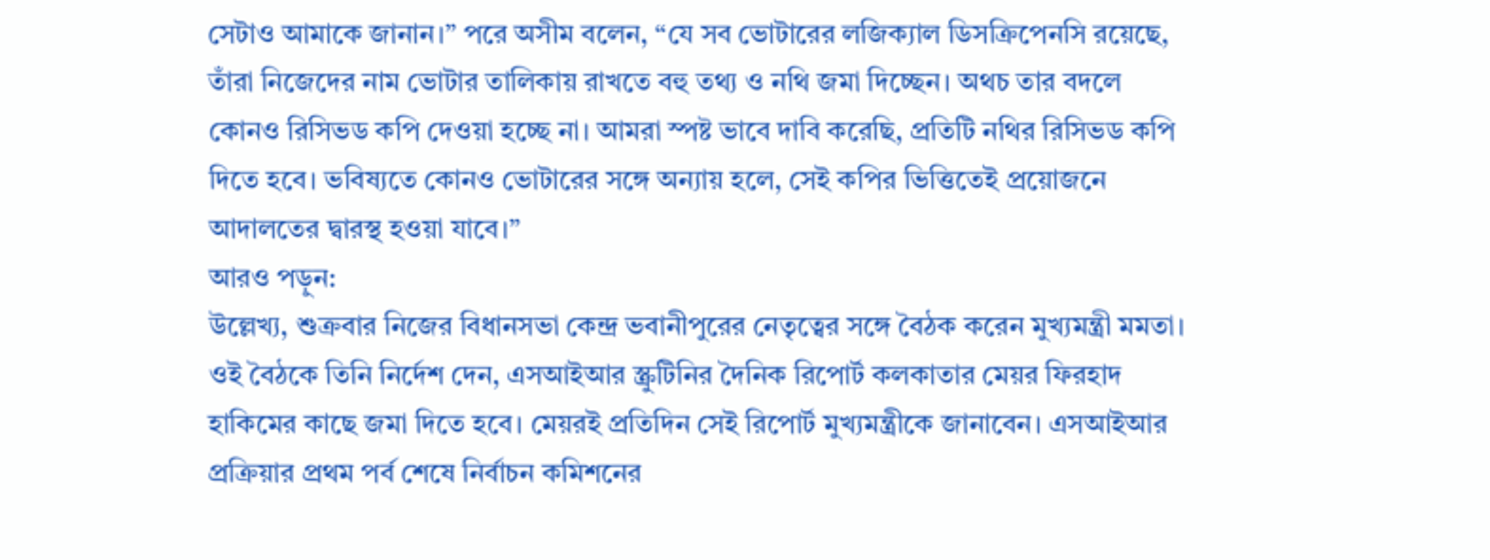সেটাও আমাকে জানান।” পরে অসীম বলেন, “যে সব ভোটারের লজিক্যাল ডিসক্রিপেনসি রয়েছে, তাঁরা নিজেদের নাম ভোটার তালিকায় রাখতে বহু তথ্য ও নথি জমা দিচ্ছেন। অথচ তার বদলে কোনও রিসিভড কপি দেওয়া হচ্ছে না। আমরা স্পষ্ট ভাবে দাবি করেছি, প্রতিটি নথির রিসিভড কপি দিতে হবে। ভবিষ্যতে কোনও ভোটারের সঙ্গে অন্যায় হলে, সেই কপির ভিত্তিতেই প্রয়োজনে আদালতের দ্বারস্থ হওয়া যাবে।”
আরও পড়ুন:
উল্লেখ্য, শুক্রবার নিজের বিধানসভা কেন্দ্র ভবানীপুরের নেতৃত্বের সঙ্গে বৈঠক করেন মুখ্যমন্ত্রী মমতা। ওই বৈঠকে তিনি নির্দেশ দেন, এসআইআর স্ক্রুটিনির দৈনিক রিপোর্ট কলকাতার মেয়র ফিরহাদ হাকিমের কাছে জমা দিতে হবে। মেয়রই প্রতিদিন সেই রিপোর্ট মুখ্যমন্ত্রীকে জানাবেন। এসআইআর প্রক্রিয়ার প্রথম পর্ব শেষে নির্বাচন কমিশনের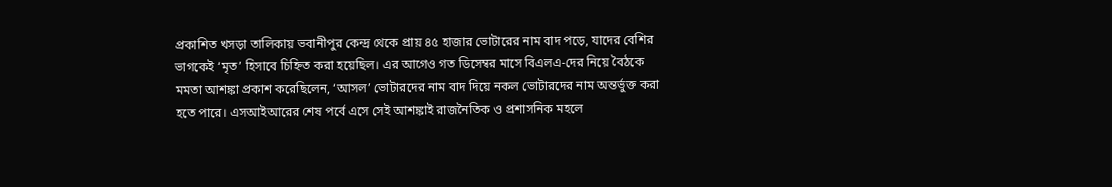প্রকাশিত খসড়া তালিকায় ভবানীপুর কেন্দ্র থেকে প্রায় ৪৫ হাজার ভোটারের নাম বাদ পড়ে, যাদের বেশির ভাগকেই ‘মৃত’ হিসাবে চিহ্নিত করা হয়েছিল। এর আগেও গত ডিসেম্বর মাসে বিএলএ-দের নিয়ে বৈঠকে মমতা আশঙ্কা প্রকাশ করেছিলেন, ‘আসল’ ভোটারদের নাম বাদ দিয়ে নকল ভোটারদের নাম অন্তর্ভুক্ত করা হতে পারে। এসআইআরের শেষ পর্বে এসে সেই আশঙ্কাই রাজনৈতিক ও প্রশাসনিক মহলে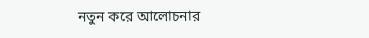নতুন করে আলোচনার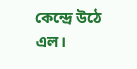কেন্দ্রে উঠে এল।